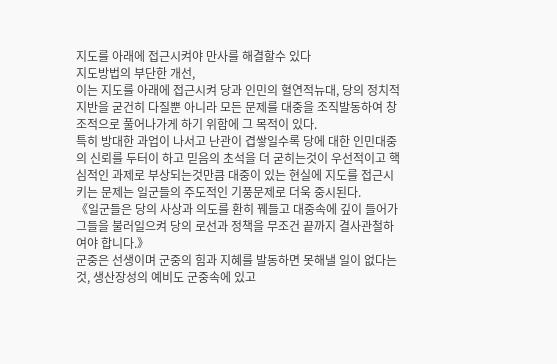지도를 아래에 접근시켜야 만사를 해결할수 있다
지도방법의 부단한 개선,
이는 지도를 아래에 접근시켜 당과 인민의 혈연적뉴대, 당의 정치적지반을 굳건히 다질뿐 아니라 모든 문제를 대중을 조직발동하여 창조적으로 풀어나가게 하기 위함에 그 목적이 있다.
특히 방대한 과업이 나서고 난관이 겹쌓일수록 당에 대한 인민대중의 신뢰를 두터이 하고 믿음의 초석을 더 굳히는것이 우선적이고 핵심적인 과제로 부상되는것만큼 대중이 있는 현실에 지도를 접근시키는 문제는 일군들의 주도적인 기풍문제로 더욱 중시된다.
《일군들은 당의 사상과 의도를 환히 꿰들고 대중속에 깊이 들어가 그들을 불러일으켜 당의 로선과 정책을 무조건 끝까지 결사관철하여야 합니다.》
군중은 선생이며 군중의 힘과 지혜를 발동하면 못해낼 일이 없다는것, 생산장성의 예비도 군중속에 있고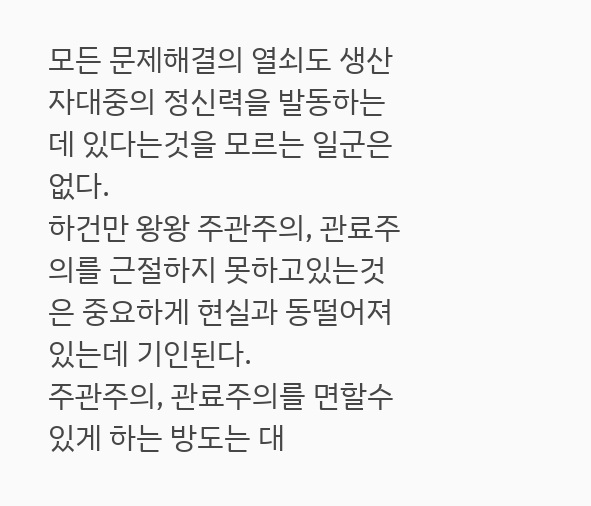모든 문제해결의 열쇠도 생산자대중의 정신력을 발동하는데 있다는것을 모르는 일군은 없다.
하건만 왕왕 주관주의, 관료주의를 근절하지 못하고있는것은 중요하게 현실과 동떨어져있는데 기인된다.
주관주의, 관료주의를 면할수 있게 하는 방도는 대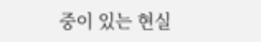중이 있는 현실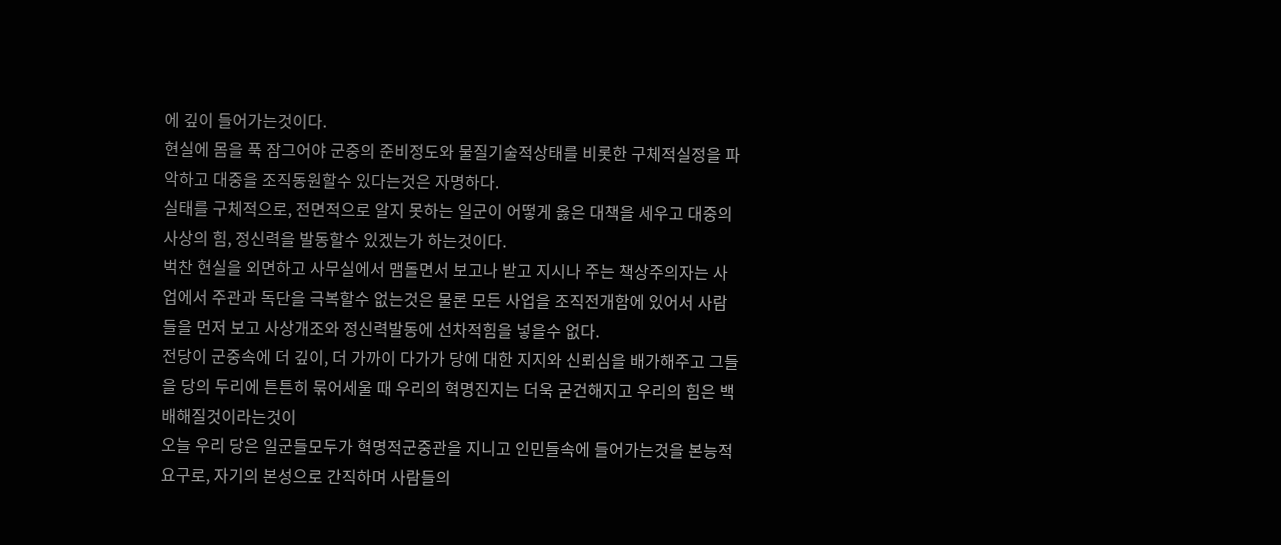에 깊이 들어가는것이다.
현실에 몸을 푹 잠그어야 군중의 준비정도와 물질기술적상태를 비롯한 구체적실정을 파악하고 대중을 조직동원할수 있다는것은 자명하다.
실태를 구체적으로, 전면적으로 알지 못하는 일군이 어떻게 옳은 대책을 세우고 대중의 사상의 힘, 정신력을 발동할수 있겠는가 하는것이다.
벅찬 현실을 외면하고 사무실에서 맴돌면서 보고나 받고 지시나 주는 책상주의자는 사업에서 주관과 독단을 극복할수 없는것은 물론 모든 사업을 조직전개함에 있어서 사람들을 먼저 보고 사상개조와 정신력발동에 선차적힘을 넣을수 없다.
전당이 군중속에 더 깊이, 더 가까이 다가가 당에 대한 지지와 신뢰심을 배가해주고 그들을 당의 두리에 튼튼히 묶어세울 때 우리의 혁명진지는 더욱 굳건해지고 우리의 힘은 백배해질것이라는것이
오늘 우리 당은 일군들모두가 혁명적군중관을 지니고 인민들속에 들어가는것을 본능적요구로, 자기의 본성으로 간직하며 사람들의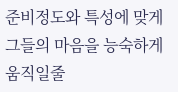준비정도와 특성에 맞게 그들의 마음을 능숙하게 움직일줄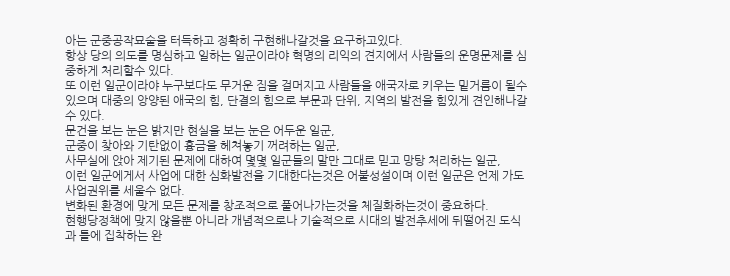아는 군중공작묘술을 터득하고 정확히 구현해나갈것을 요구하고있다.
항상 당의 의도를 명심하고 일하는 일군이라야 혁명의 리익의 견지에서 사람들의 운명문제를 심중하게 처리할수 있다.
또 이런 일군이라야 누구보다도 무거운 짐을 걸머지고 사람들을 애국자로 키우는 밑거름이 될수 있으며 대중의 앙양된 애국의 힘, 단결의 힘으로 부문과 단위, 지역의 발전을 힘있게 견인해나갈수 있다.
문건을 보는 눈은 밝지만 현실을 보는 눈은 어두운 일군,
군중이 찾아와 기탄없이 흉금을 헤쳐놓기 꺼려하는 일군,
사무실에 앉아 제기된 문제에 대하여 몇몇 일군들의 말만 그대로 믿고 망탕 처리하는 일군,
이런 일군에게서 사업에 대한 심화발전을 기대한다는것은 어불성설이며 이런 일군은 언제 가도 사업권위를 세울수 없다.
변화된 환경에 맞게 모든 문제를 창조적으로 풀어나가는것을 체질화하는것이 중요하다.
현행당정책에 맞지 않을뿐 아니라 개념적으로나 기술적으로 시대의 발전추세에 뒤떨어진 도식과 틀에 집착하는 완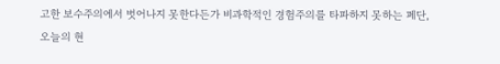고한 보수주의에서 벗어나지 못한다든가 비과학적인 경험주의를 타파하지 못하는 페단, 오늘의 현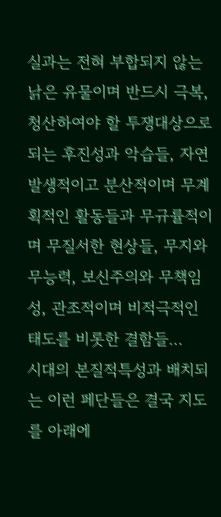실과는 전혀 부합되지 않는 낡은 유물이며 반드시 극복, 청산하여야 할 투쟁대상으로 되는 후진성과 악습들, 자연발생적이고 분산적이며 무계획적인 활동들과 무규률적이며 무질서한 현상들, 무지와 무능력, 보신주의와 무책임성, 관조적이며 비적극적인 태도를 비롯한 결함들…
시대의 본질적특성과 배치되는 이런 페단들은 결국 지도를 아래에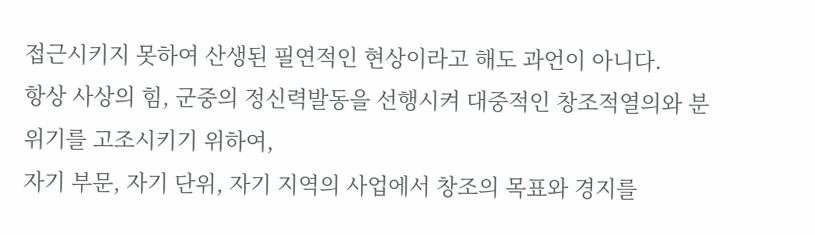접근시키지 못하여 산생된 필연적인 현상이라고 해도 과언이 아니다.
항상 사상의 힘, 군중의 정신력발동을 선행시켜 대중적인 창조적열의와 분위기를 고조시키기 위하여,
자기 부문, 자기 단위, 자기 지역의 사업에서 창조의 목표와 경지를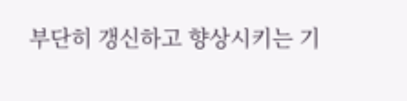부단히 갱신하고 향상시키는 기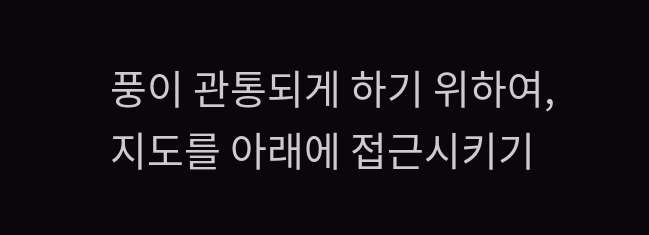풍이 관통되게 하기 위하여,
지도를 아래에 접근시키기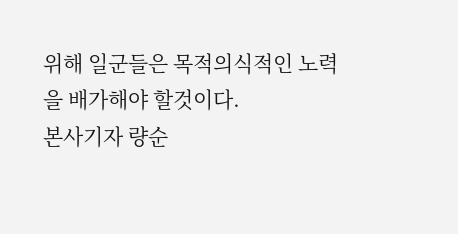위해 일군들은 목적의식적인 노력을 배가해야 할것이다.
본사기자 량순